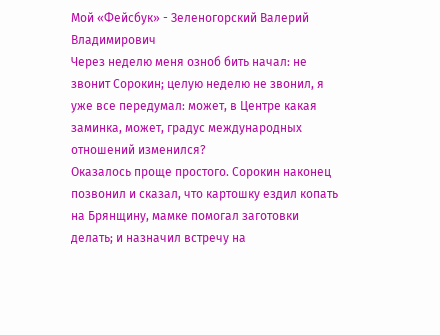Мой «Фейсбук» - Зеленогорский Валерий Владимирович
Через неделю меня озноб бить начал: не звонит Сорокин; целую неделю не звонил, я уже все передумал: может, в Центре какая заминка, может, градус международных отношений изменился?
Оказалось проще простого. Сорокин наконец позвонил и сказал, что картошку ездил копать на Брянщину, мамке помогал заготовки делать; и назначил встречу на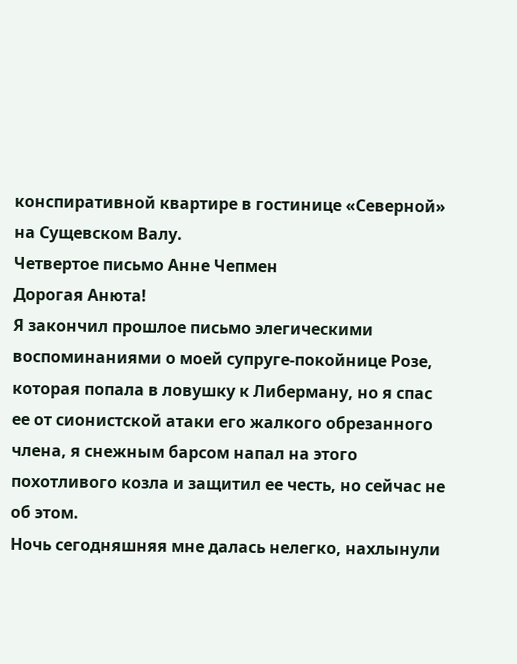конспиративной квартире в гостинице «Северной» на Сущевском Валу.
Четвертое письмо Анне Чепмен
Дорогая Анюта!
Я закончил прошлое письмо элегическими воспоминаниями о моей супруге-покойнице Розе, которая попала в ловушку к Либерману, но я спас ее от сионистской атаки его жалкого обрезанного члена, я снежным барсом напал на этого похотливого козла и защитил ее честь, но сейчас не об этом.
Ночь сегодняшняя мне далась нелегко, нахлынули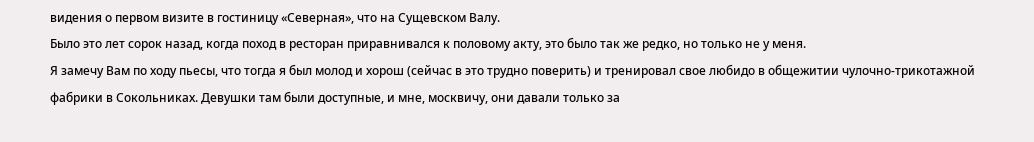видения о первом визите в гостиницу «Северная», что на Сущевском Валу.
Было это лет сорок назад, когда поход в ресторан приравнивался к половому акту, это было так же редко, но только не у меня.
Я замечу Вам по ходу пьесы, что тогда я был молод и хорош (сейчас в это трудно поверить) и тренировал свое любидо в общежитии чулочно-трикотажной фабрики в Сокольниках. Девушки там были доступные, и мне, москвичу, они давали только за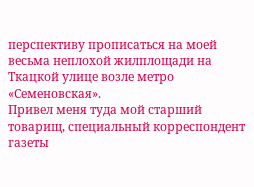перспективу прописаться на моей весьма неплохой жилплощади на Ткацкой улице возле метро «Семеновская».
Привел меня туда мой старший товарищ, специальный корреспондент газеты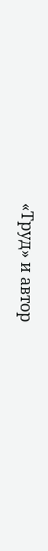«Труд» и автор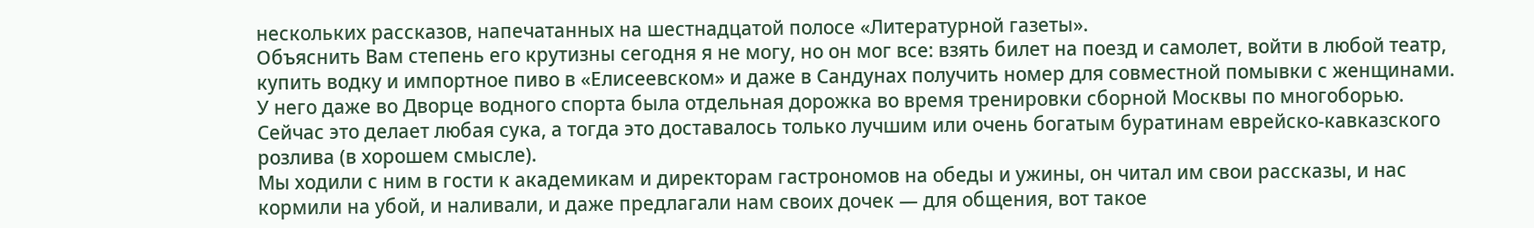нескольких рассказов, напечатанных на шестнадцатой полосе «Литературной газеты».
Объяснить Вам степень его крутизны сегодня я не могу, но он мог все: взять билет на поезд и самолет, войти в любой театр, купить водку и импортное пиво в «Елисеевском» и даже в Сандунах получить номер для совместной помывки с женщинами.
У него даже во Дворце водного спорта была отдельная дорожка во время тренировки сборной Москвы по многоборью.
Сейчас это делает любая сука, а тогда это доставалось только лучшим или очень богатым буратинам еврейско-кавказского розлива (в хорошем смысле).
Мы ходили с ним в гости к академикам и директорам гастрономов на обеды и ужины, он читал им свои рассказы, и нас кормили на убой, и наливали, и даже предлагали нам своих дочек — для общения, вот такое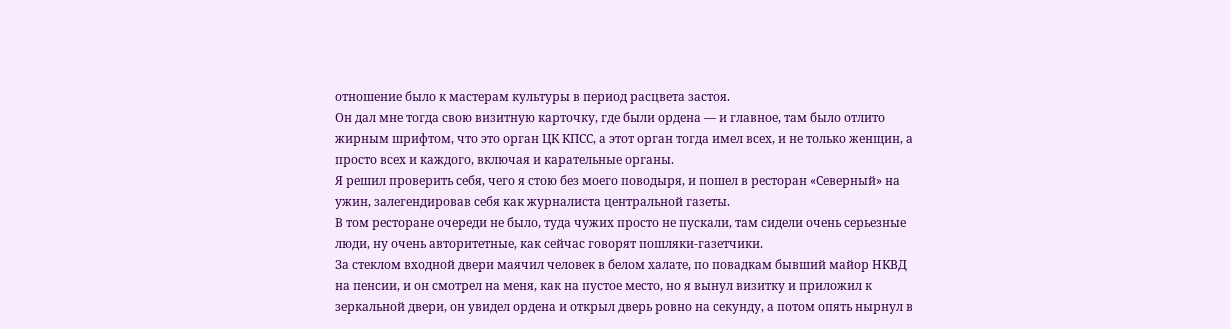отношение было к мастерам культуры в период расцвета застоя.
Он дал мне тогда свою визитную карточку, где были ордена — и главное, там было отлито жирным шрифтом, что это орган ЦК КПСС, а этот орган тогда имел всех, и не только женщин, а просто всех и каждого, включая и карательные органы.
Я решил проверить себя, чего я стою без моего поводыря, и пошел в ресторан «Северный» на ужин, залегендировав себя как журналиста центральной газеты.
В том ресторане очереди не было, туда чужих просто не пускали, там сидели очень серьезные люди, ну очень авторитетные, как сейчас говорят пошляки-газетчики.
За стеклом входной двери маячил человек в белом халате, по повадкам бывший майор НКВД на пенсии, и он смотрел на меня, как на пустое место, но я вынул визитку и приложил к зеркальной двери, он увидел ордена и открыл дверь ровно на секунду, а потом опять нырнул в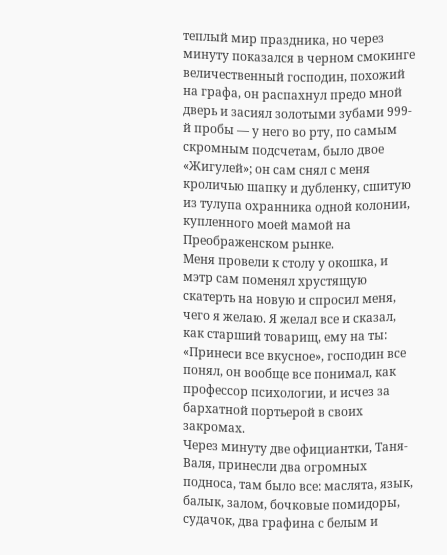теплый мир праздника, но через минуту показался в черном смокинге величественный господин, похожий на графа, он распахнул предо мной дверь и засиял золотыми зубами 999-й пробы — у него во рту, по самым скромным подсчетам, было двое «Жигулей»; он сам снял с меня кроличью шапку и дубленку, сшитую из тулупа охранника одной колонии, купленного моей мамой на Преображенском рынке.
Меня провели к столу у окошка, и мэтр сам поменял хрустящую скатерть на новую и спросил меня, чего я желаю. Я желал все и сказал, как старший товарищ, ему на ты: «Принеси все вкусное», господин все понял, он вообще все понимал, как профессор психологии, и исчез за бархатной портьерой в своих закромах.
Через минуту две официантки, Таня-Валя, принесли два огромных подноса, там было все: маслята, язык, балык, залом, бочковые помидоры, судачок, два графина с белым и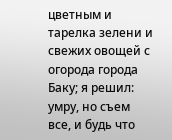цветным и тарелка зелени и свежих овощей с огорода города Баку; я решил: умру, но съем все, и будь что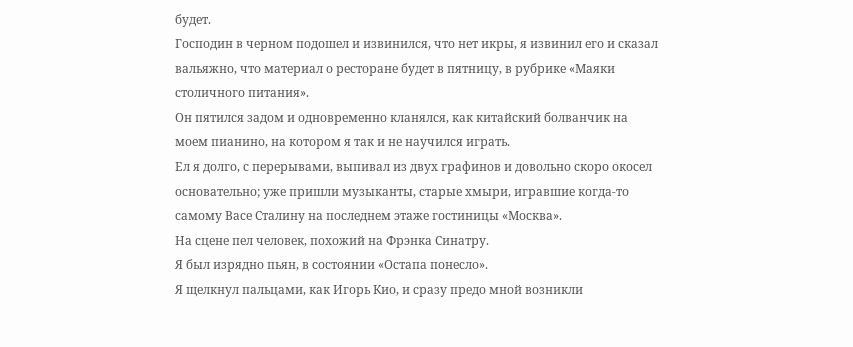будет.
Господин в черном подошел и извинился, что нет икры, я извинил его и сказал вальяжно, что материал о ресторане будет в пятницу, в рубрике «Маяки столичного питания».
Он пятился задом и одновременно кланялся, как китайский болванчик на моем пианино, на котором я так и не научился играть.
Ел я долго, с перерывами, выпивал из двух графинов и довольно скоро окосел основательно; уже пришли музыканты, старые хмыри, игравшие когда-то самому Васе Сталину на последнем этаже гостиницы «Москва».
На сцене пел человек, похожий на Фрэнка Синатру.
Я был изрядно пьян, в состоянии «Остапа понесло».
Я щелкнул пальцами, как Игорь Кио, и сразу предо мной возникли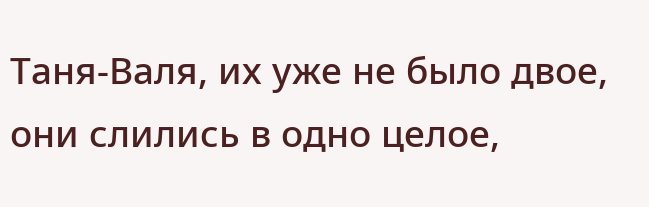Таня-Валя, их уже не было двое, они слились в одно целое,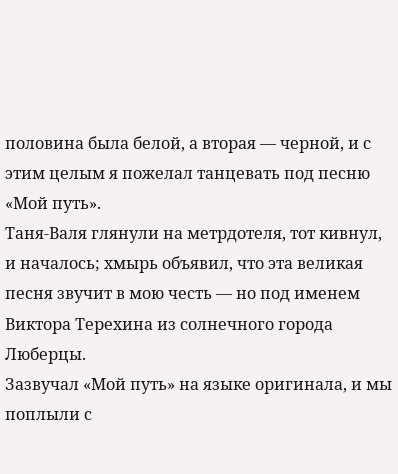половина была белой, а вторая — черной, и с этим целым я пожелал танцевать под песню «Мой путь».
Таня-Валя глянули на метрдотеля, тот кивнул, и началось; хмырь объявил, что эта великая песня звучит в мою честь — но под именем Виктора Терехина из солнечного города Люберцы.
Зазвучал «Мой путь» на языке оригинала, и мы поплыли с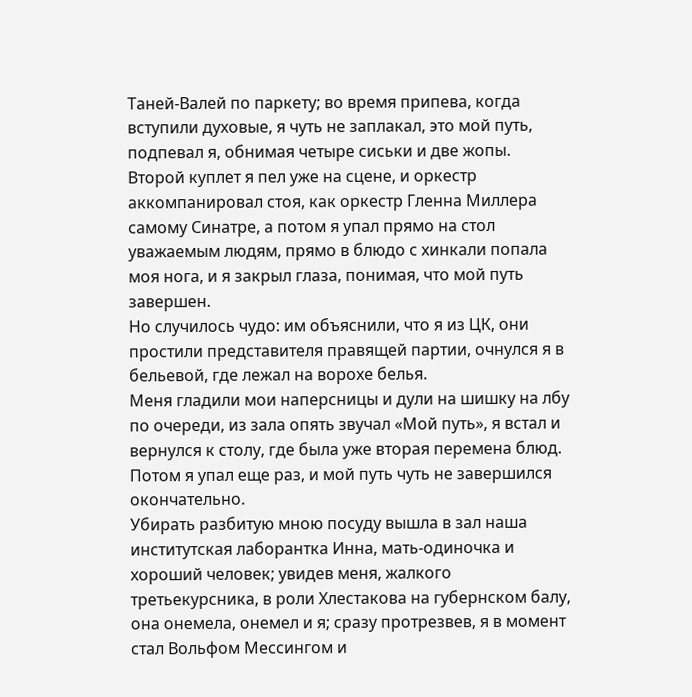Таней-Валей по паркету; во время припева, когда вступили духовые, я чуть не заплакал, это мой путь, подпевал я, обнимая четыре сиськи и две жопы.
Второй куплет я пел уже на сцене, и оркестр аккомпанировал стоя, как оркестр Гленна Миллера самому Синатре, а потом я упал прямо на стол уважаемым людям, прямо в блюдо с хинкали попала моя нога, и я закрыл глаза, понимая, что мой путь завершен.
Но случилось чудо: им объяснили, что я из ЦК, они простили представителя правящей партии, очнулся я в бельевой, где лежал на ворохе белья.
Меня гладили мои наперсницы и дули на шишку на лбу по очереди, из зала опять звучал «Мой путь», я встал и вернулся к столу, где была уже вторая перемена блюд.
Потом я упал еще раз, и мой путь чуть не завершился окончательно.
Убирать разбитую мною посуду вышла в зал наша институтская лаборантка Инна, мать-одиночка и хороший человек; увидев меня, жалкого третьекурсника, в роли Хлестакова на губернском балу, она онемела, онемел и я; сразу протрезвев, я в момент стал Вольфом Мессингом и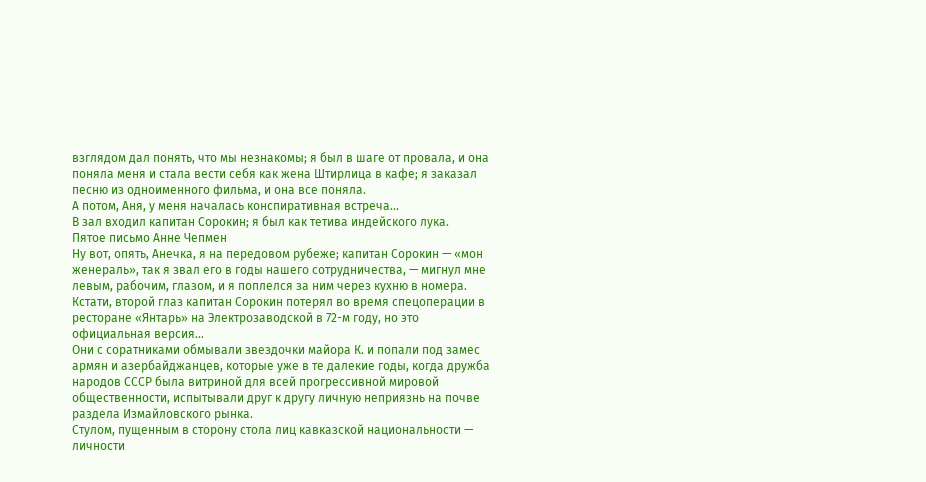взглядом дал понять, что мы незнакомы; я был в шаге от провала, и она поняла меня и стала вести себя как жена Штирлица в кафе; я заказал песню из одноименного фильма, и она все поняла.
А потом, Аня, у меня началась конспиративная встреча…
В зал входил капитан Сорокин; я был как тетива индейского лука.
Пятое письмо Анне Чепмен
Ну вот, опять, Анечка, я на передовом рубеже; капитан Сорокин — «мон женераль», так я звал его в годы нашего сотрудничества, — мигнул мне левым, рабочим, глазом, и я поплелся за ним через кухню в номера.
Кстати, второй глаз капитан Сорокин потерял во время спецоперации в ресторане «Янтарь» на Электрозаводской в 72-м году, но это официальная версия…
Они с соратниками обмывали звездочки майора К. и попали под замес армян и азербайджанцев, которые уже в те далекие годы, когда дружба народов СССР была витриной для всей прогрессивной мировой общественности, испытывали друг к другу личную неприязнь на почве раздела Измайловского рынка.
Стулом, пущенным в сторону стола лиц кавказской национальности — личности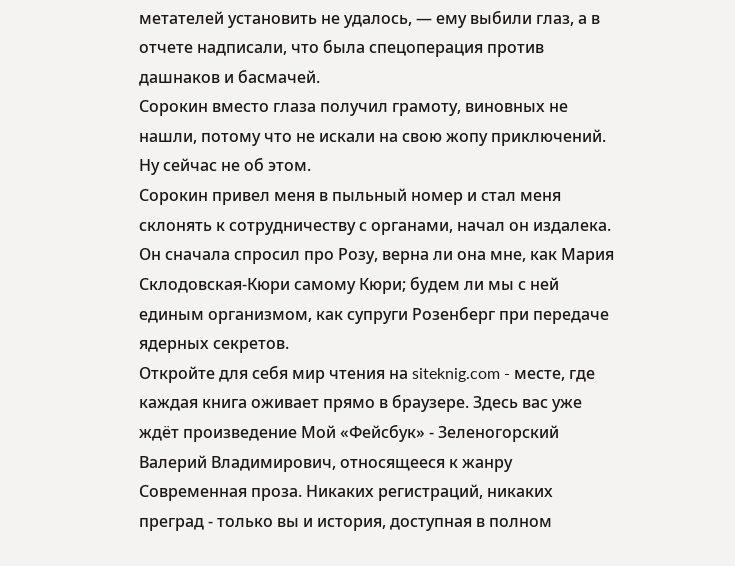метателей установить не удалось, — ему выбили глаз, а в отчете надписали, что была спецоперация против дашнаков и басмачей.
Сорокин вместо глаза получил грамоту, виновных не нашли, потому что не искали на свою жопу приключений.
Ну сейчас не об этом.
Сорокин привел меня в пыльный номер и стал меня склонять к сотрудничеству с органами, начал он издалека.
Он сначала спросил про Розу, верна ли она мне, как Мария Склодовская-Кюри самому Кюри; будем ли мы с ней единым организмом, как супруги Розенберг при передаче ядерных секретов.
Откройте для себя мир чтения на siteknig.com - месте, где каждая книга оживает прямо в браузере. Здесь вас уже ждёт произведение Мой «Фейсбук» - Зеленогорский Валерий Владимирович, относящееся к жанру Современная проза. Никаких регистраций, никаких преград - только вы и история, доступная в полном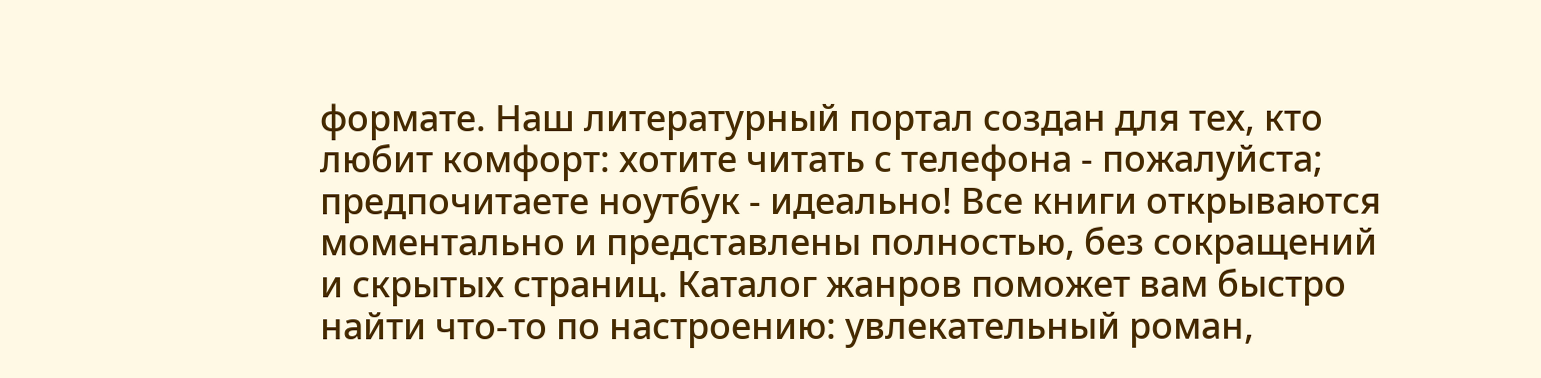формате. Наш литературный портал создан для тех, кто любит комфорт: хотите читать с телефона - пожалуйста; предпочитаете ноутбук - идеально! Все книги открываются моментально и представлены полностью, без сокращений и скрытых страниц. Каталог жанров поможет вам быстро найти что-то по настроению: увлекательный роман,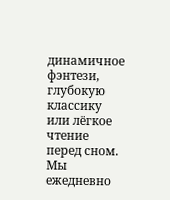динамичное фэнтези, глубокую классику или лёгкое чтение перед сном. Мы ежедневно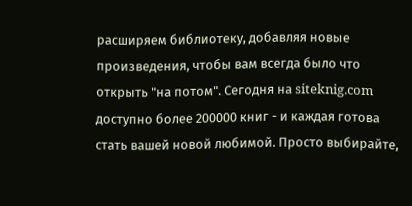расширяем библиотеку, добавляя новые произведения, чтобы вам всегда было что открыть "на потом". Сегодня на siteknig.com доступно более 200000 книг - и каждая готова стать вашей новой любимой. Просто выбирайте,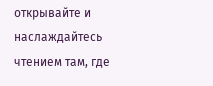открывайте и наслаждайтесь чтением там, где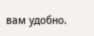вам удобно.